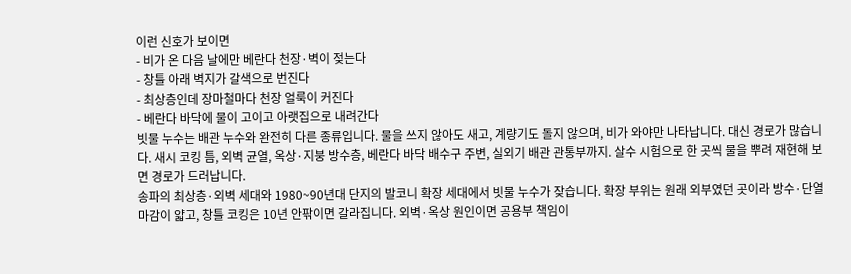이런 신호가 보이면
- 비가 온 다음 날에만 베란다 천장·벽이 젖는다
- 창틀 아래 벽지가 갈색으로 번진다
- 최상층인데 장마철마다 천장 얼룩이 커진다
- 베란다 바닥에 물이 고이고 아랫집으로 내려간다
빗물 누수는 배관 누수와 완전히 다른 종류입니다. 물을 쓰지 않아도 새고, 계량기도 돌지 않으며, 비가 와야만 나타납니다. 대신 경로가 많습니다. 새시 코킹 틈, 외벽 균열, 옥상·지붕 방수층, 베란다 바닥 배수구 주변, 실외기 배관 관통부까지. 살수 시험으로 한 곳씩 물을 뿌려 재현해 보면 경로가 드러납니다.
송파의 최상층·외벽 세대와 1980~90년대 단지의 발코니 확장 세대에서 빗물 누수가 잦습니다. 확장 부위는 원래 외부였던 곳이라 방수·단열 마감이 얇고, 창틀 코킹은 10년 안팎이면 갈라집니다. 외벽·옥상 원인이면 공용부 책임이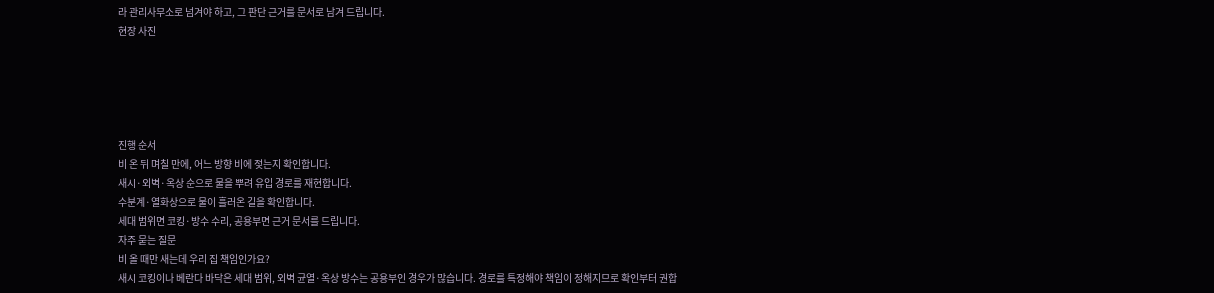라 관리사무소로 넘겨야 하고, 그 판단 근거를 문서로 남겨 드립니다.
현장 사진





진행 순서
비 온 뒤 며칠 만에, 어느 방향 비에 젖는지 확인합니다.
새시·외벽·옥상 순으로 물을 뿌려 유입 경로를 재현합니다.
수분계·열화상으로 물이 흘러온 길을 확인합니다.
세대 범위면 코킹·방수 수리, 공용부면 근거 문서를 드립니다.
자주 묻는 질문
비 올 때만 새는데 우리 집 책임인가요?
새시 코킹이나 베란다 바닥은 세대 범위, 외벽 균열·옥상 방수는 공용부인 경우가 많습니다. 경로를 특정해야 책임이 정해지므로 확인부터 권합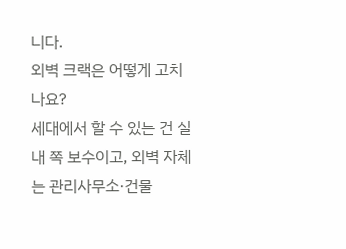니다.
외벽 크랙은 어떻게 고치나요?
세대에서 할 수 있는 건 실내 쪽 보수이고, 외벽 자체는 관리사무소·건물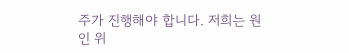주가 진행해야 합니다. 저희는 원인 위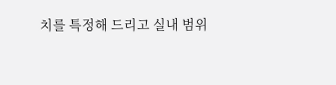치를 특정해 드리고 실내 범위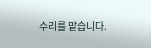수리를 맡습니다.